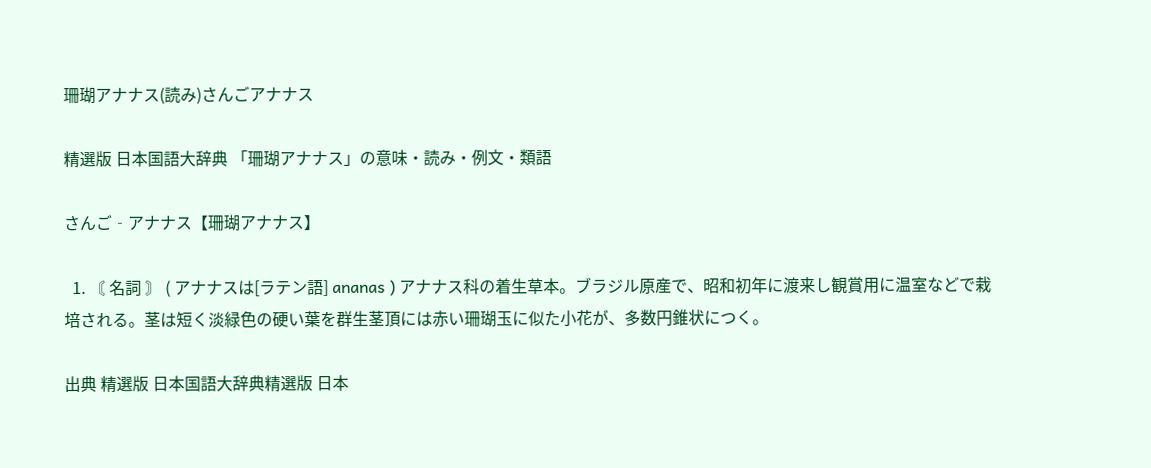珊瑚アナナス(読み)さんごアナナス

精選版 日本国語大辞典 「珊瑚アナナス」の意味・読み・例文・類語

さんご‐アナナス【珊瑚アナナス】

  1. 〘 名詞 〙 ( アナナスは[ラテン語] ananas ) アナナス科の着生草本。ブラジル原産で、昭和初年に渡来し観賞用に温室などで栽培される。茎は短く淡緑色の硬い葉を群生茎頂には赤い珊瑚玉に似た小花が、多数円錐状につく。

出典 精選版 日本国語大辞典精選版 日本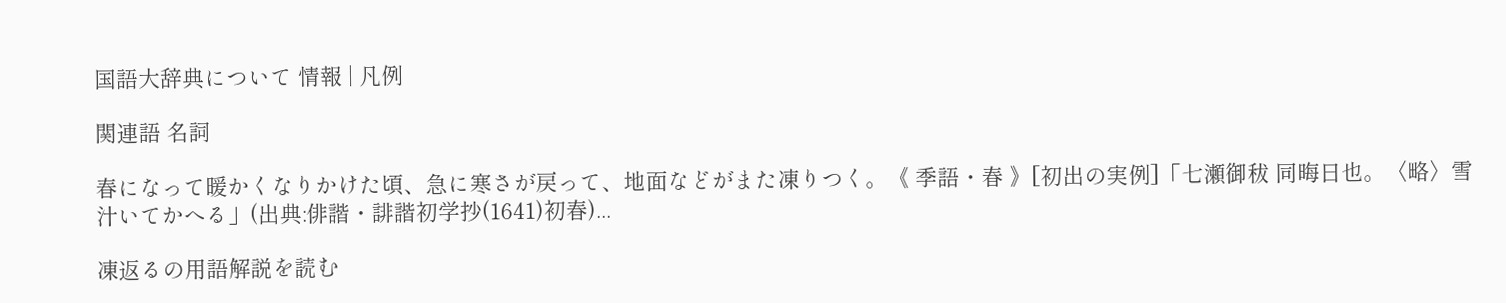国語大辞典について 情報 | 凡例

関連語 名詞

春になって暖かくなりかけた頃、急に寒さが戻って、地面などがまた凍りつく。《 季語・春 》[初出の実例]「七瀬御秡 同晦日也。〈略〉雪汁いてかへる」(出典:俳諧・誹諧初学抄(1641)初春)...

凍返るの用語解説を読む